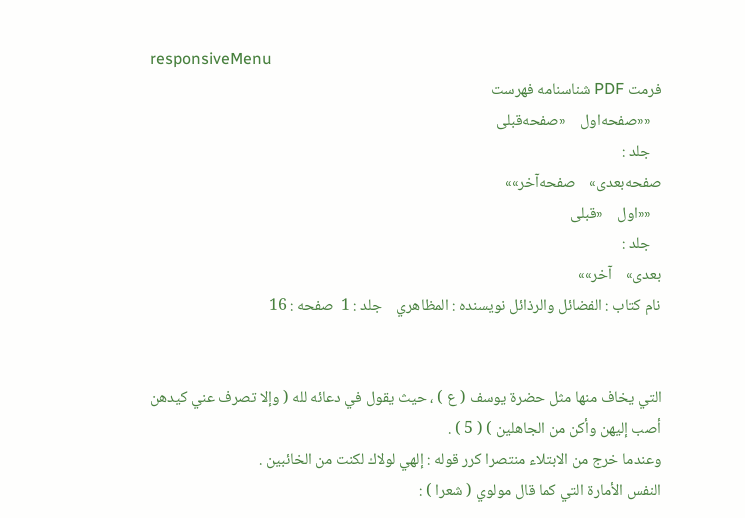responsiveMenu
فرمت PDF شناسنامه فهرست
   ««صفحه‌اول    «صفحه‌قبلی
   جلد :
صفحه‌بعدی»    صفحه‌آخر»»
   ««اول    «قبلی
   جلد :
بعدی»    آخر»»
نام کتاب : الفضائل والرذائل نویسنده : المظاهري    جلد : 1  صفحه : 16


التي يخاف منها مثل حضرة يوسف ( ع ) ، حيث يقول في دعائه لله ( وإلا تصرف عني كيدهن أصب إليهن وأكن من الجاهلين ) ( 5 ) .
وعندما خرج من الابتلاء منتصرا كرر قوله : إلهي لولاك لكنت من الخائبين .
النفس الأمارة التي كما قال مولوي ( شعرا ) :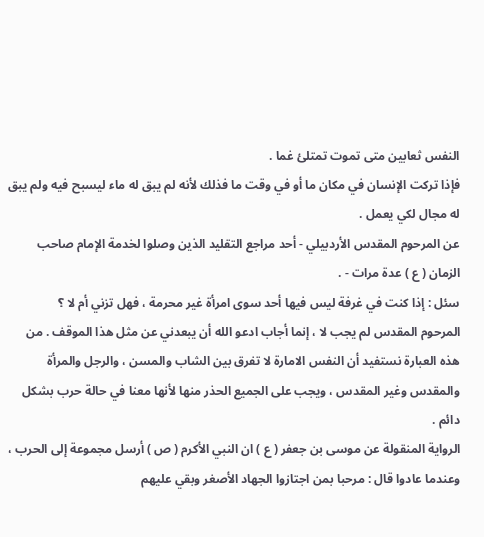النفس ثعابين متى تموت تمتلئ غما .
فإذا تركت الإنسان في مكان ما أو في وقت ما فذلك لأنه لم يبق له ماء ليسبح فيه ولم يبق له مجال لكي يعمل .
عن المرحوم المقدس الأردبيلي - أحد مراجع التقليد الذين وصلوا لخدمة الإمام صاحب الزمان ( ع ) عدة مرات - .
سئل : إذا كنت في غرفة ليس فيها أحد سوى امرأة غير محرمة ، فهل تزني أم لا ؟
المرحوم المقدس لم يجب لا ، إنما أجاب ادعو الله أن يبعدني عن مثل هذا الموقف . من هذه العبارة نستفيد أن النفس الامارة لا تفرق بين الشاب والمسن ، والرجل والمرأة والمقدس وغير المقدس ، ويجب على الجميع الحذر منها لأنها معنا في حالة حرب بشكل دائم .
الرواية المنقولة عن موسى بن جعفر ( ع ) ان النبي الأكرم ( ص ) أرسل مجموعة إلى الحرب ، وعندما عادوا قال : مرحبا بمن اجتازوا الجهاد الأصغر وبقي عليهم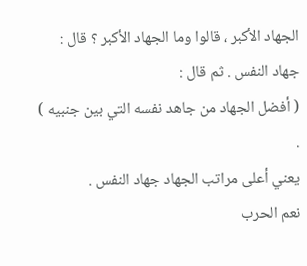الجهاد الأكبر ، قالوا وما الجهاد الأكبر ؟ قال : جهاد النفس . ثم قال :
( أفضل الجهاد من جاهد نفسه التي بين جنبيه ) .
يعني أعلى مراتب الجهاد جهاد النفس .
نعم الحرب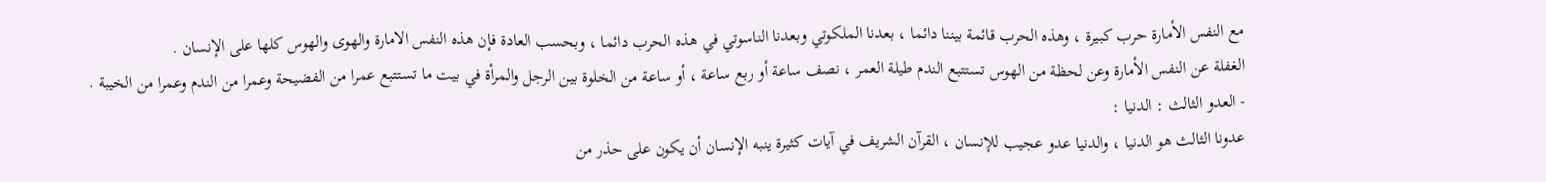مع النفس الأمارة حرب كبيرة ، وهذه الحرب قائمة بيننا دائما ، بعدنا الملكوتي وبعدنا الناسوتي في هذه الحرب دائما ، وبحسب العادة فإن هذه النفس الامارة والهوى والهوس كلها على الإنسان .
الغفلة عن النفس الأمارة وعن لحظة من الهوس تستتبع الندم طيلة العمر ، نصف ساعة أو ربع ساعة ، أو ساعة من الخلوة بين الرجل والمرأة في بيت ما تستتبع عمرا من الفضيحة وعمرا من الندم وعمرا من الخيبة .
- العدو الثالث : الدنيا :
عدونا الثالث هو الدنيا ، والدنيا عدو عجيب للإنسان ، القرآن الشريف في آيات كثيرة ينبه الإنسان أن يكون على حذر من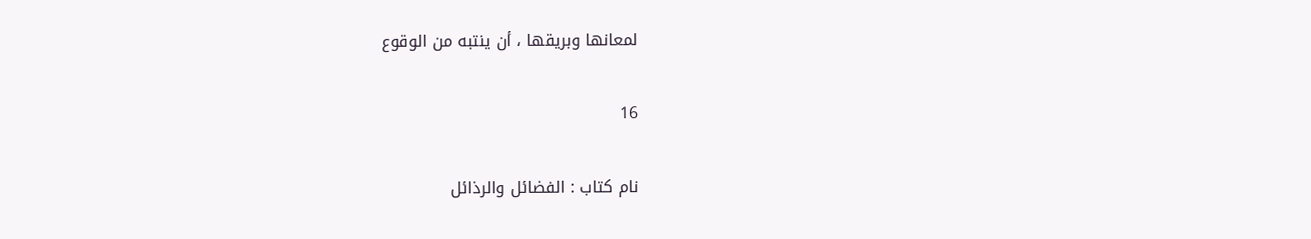لمعانها وبريقها ، أن ينتبه من الوقوع

16

نام کتاب : الفضائل والرذائل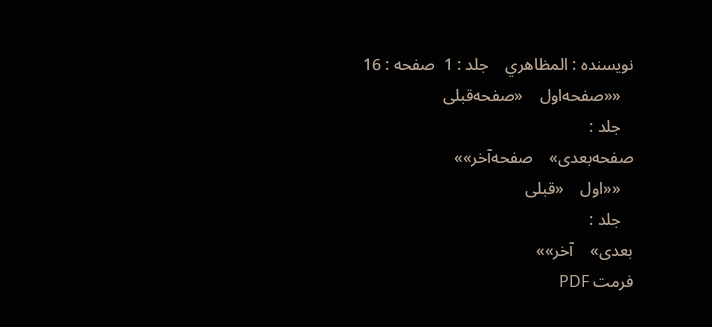نویسنده : المظاهري    جلد : 1  صفحه : 16
   ««صفحه‌اول    «صفحه‌قبلی
   جلد :
صفحه‌بعدی»    صفحه‌آخر»»
   ««اول    «قبلی
   جلد :
بعدی»    آخر»»
فرمت PDF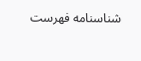شناسنامه فهرست